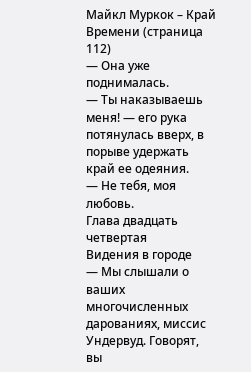Майкл Муркок – Край Времени (страница 112)
— Она уже поднималась.
— Ты наказываешь меня! — его рука потянулась вверх, в порыве удержать край ее одеяния.
— Не тебя, моя любовь.
Глава двадцать четвертая
Видения в городе
— Мы слышали о ваших многочисленных дарованиях, миссис Ундервуд. Говорят, вы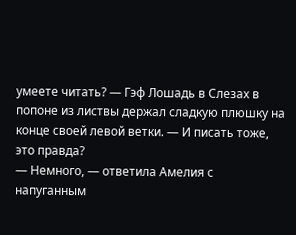умеете читать? — Гэф Лошадь в Слезах в попоне из листвы держал сладкую плюшку на конце своей левой ветки. — И писать тоже, это правда?
— Немного, — ответила Амелия с напуганным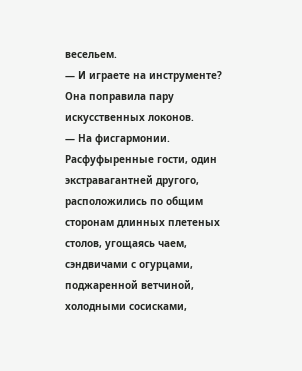весельем.
— И играете на инструменте?
Она поправила пару искусственных локонов.
— На фисгармонии.
Расфуфыренные гости, один экстравагантней другого, расположились по общим сторонам длинных плетеных столов, угощаясь чаем, сэндвичами с огурцами, поджаренной ветчиной, холодными сосисками,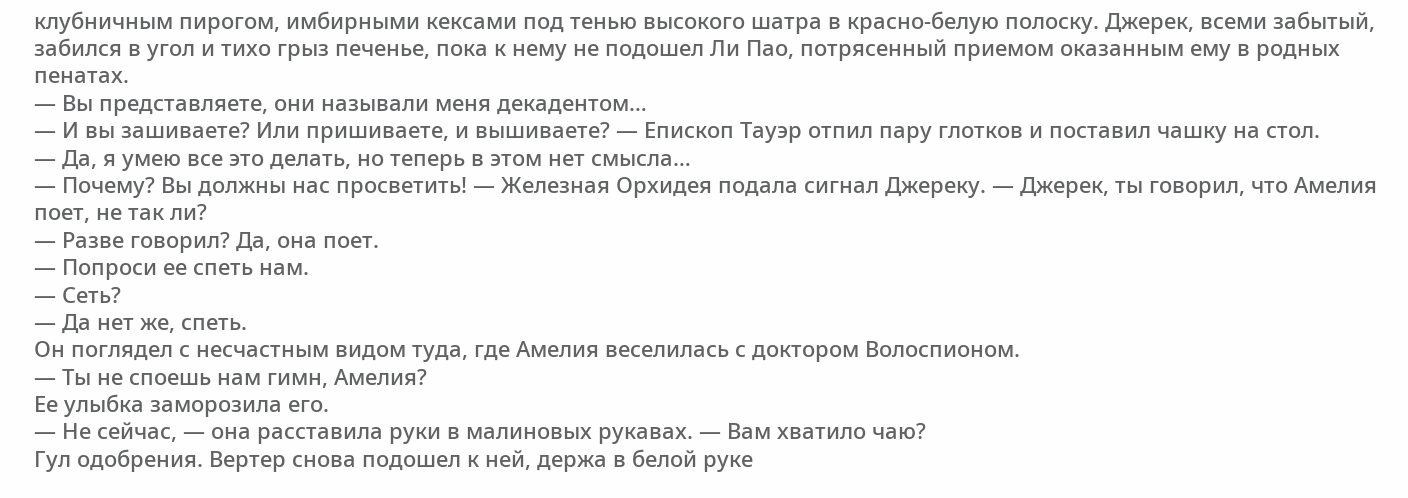клубничным пирогом, имбирными кексами под тенью высокого шатра в красно-белую полоску. Джерек, всеми забытый, забился в угол и тихо грыз печенье, пока к нему не подошел Ли Пао, потрясенный приемом оказанным ему в родных пенатах.
— Вы представляете, они называли меня декадентом…
— И вы зашиваете? Или пришиваете, и вышиваете? — Епископ Тауэр отпил пару глотков и поставил чашку на стол.
— Да, я умею все это делать, но теперь в этом нет смысла…
— Почему? Вы должны нас просветить! — Железная Орхидея подала сигнал Джереку. — Джерек, ты говорил, что Амелия поет, не так ли?
— Разве говорил? Да, она поет.
— Попроси ее спеть нам.
— Сеть?
— Да нет же, спеть.
Он поглядел с несчастным видом туда, где Амелия веселилась с доктором Волоспионом.
— Ты не споешь нам гимн, Амелия?
Ее улыбка заморозила его.
— Не сейчас, — она расставила руки в малиновых рукавах. — Вам хватило чаю?
Гул одобрения. Вертер снова подошел к ней, держа в белой руке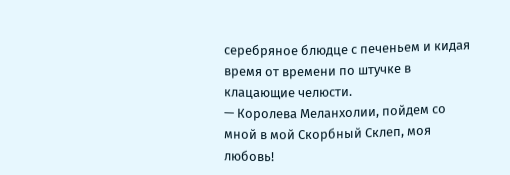серебряное блюдце с печеньем и кидая время от времени по штучке в клацающие челюсти.
— Королева Меланхолии, пойдем со мной в мой Скорбный Склеп, моя любовь!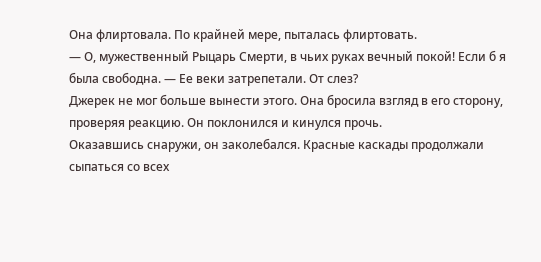Она флиртовала. По крайней мере, пыталась флиртовать.
— О, мужественный Рыцарь Смерти, в чьих руках вечный покой! Если б я была свободна. — Ее веки затрепетали. От слез?
Джерек не мог больше вынести этого. Она бросила взгляд в его сторону, проверяя реакцию. Он поклонился и кинулся прочь.
Оказавшись снаружи, он заколебался. Красные каскады продолжали сыпаться со всех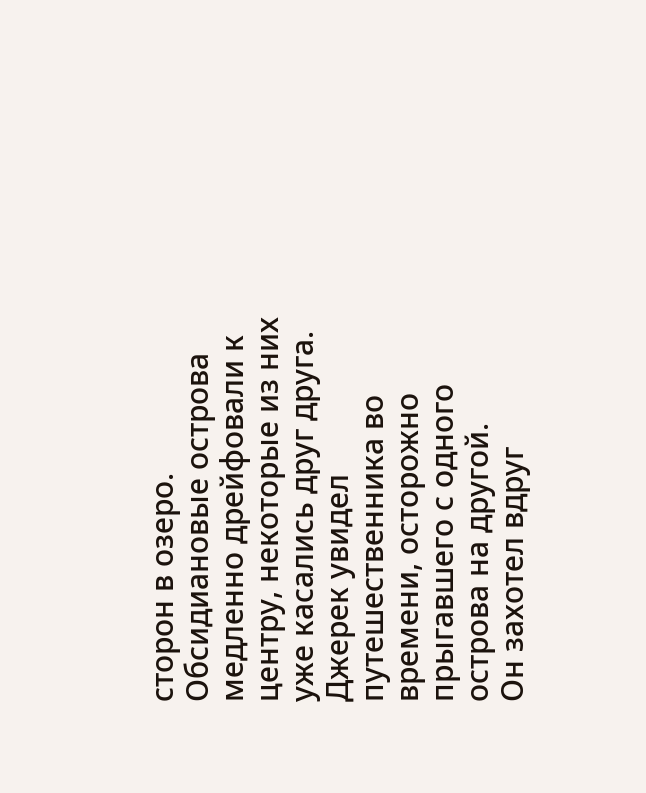сторон в озеро. Обсидиановые острова медленно дрейфовали к центру, некоторые из них уже касались друг друга. Джерек увидел путешественника во времени, осторожно прыгавшего с одного острова на другой.
Он захотел вдруг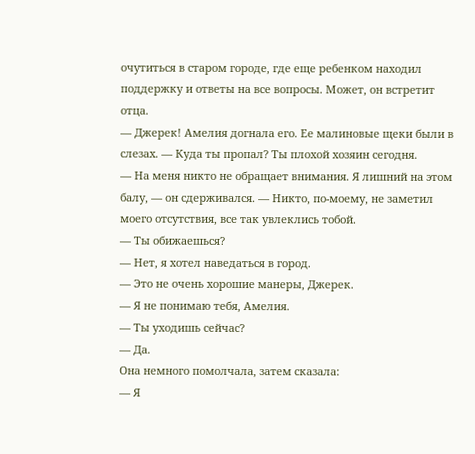очутиться в старом городе, где еще ребенком находил поддержку и ответы на все вопросы. Может, он встретит отца.
— Джерек! Амелия догнала его. Ее малиновые щеки были в слезах. — Куда ты пропал? Ты плохой хозяин сегодня.
— На меня никто не обращает внимания. Я лишний на этом балу, — он сдерживался. — Никто, по-моему, не заметил моего отсутствия, все так увлеклись тобой.
— Ты обижаешься?
— Нет, я хотел наведаться в город.
— Это не очень хорошие манеры, Джерек.
— Я не понимаю тебя, Амелия.
— Ты уходишь сейчас?
— Да.
Она немного помолчала, затем сказала:
— Я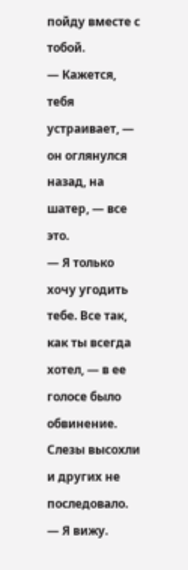пойду вместе с тобой.
— Кажется, тебя устраивает, — он оглянулся назад, на шатер, — все это.
— Я только хочу угодить тебе. Все так, как ты всегда хотел, — в ее голосе было обвинение. Слезы высохли и других не последовало.
— Я вижу.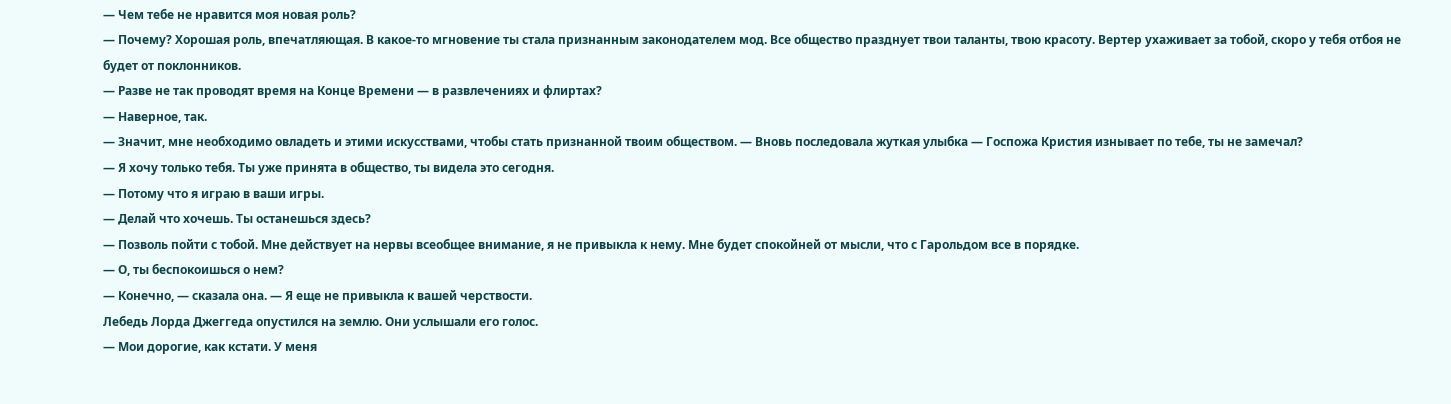— Чем тебе не нравится моя новая роль?
— Почему? Хорошая роль, впечатляющая. В какое-то мгновение ты стала признанным законодателем мод. Все общество празднует твои таланты, твою красоту. Вертер ухаживает за тобой, скоро у тебя отбоя не будет от поклонников.
— Разве не так проводят время на Конце Времени — в развлечениях и флиртах?
— Наверное, так.
— Значит, мне необходимо овладеть и этими искусствами, чтобы стать признанной твоим обществом. — Вновь последовала жуткая улыбка — Госпожа Кристия изнывает по тебе, ты не замечал?
— Я хочу только тебя. Ты уже принята в общество, ты видела это сегодня.
— Потому что я играю в ваши игры.
— Делай что хочешь. Ты останешься здесь?
— Позволь пойти с тобой. Мне действует на нервы всеобщее внимание, я не привыкла к нему. Мне будет спокойней от мысли, что с Гарольдом все в порядке.
— О, ты беспокоишься о нем?
— Конечно, — сказала она. — Я еще не привыкла к вашей черствости.
Лебедь Лорда Джеггеда опустился на землю. Они услышали его голос.
— Мои дорогие, как кстати. У меня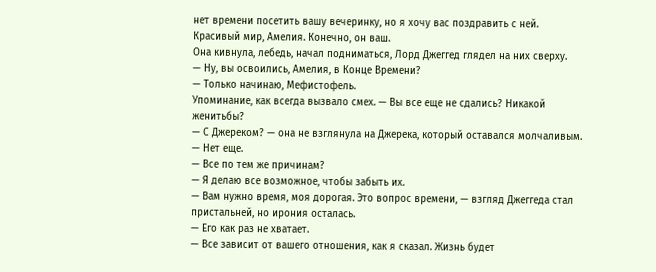нет времени посетить вашу вечеринку, но я хочу вас поздравить с ней. Красивый мир, Амелия. Конечно, он ваш.
Она кивнула, лебедь, начал подниматься, Лорд Джеггед глядел на них сверху.
— Ну, вы освоились, Амелия, в Конце Времени?
— Только начинаю, Мефистофель.
Упоминание, как всегда вызвало смех. — Вы все еще не сдались? Никакой женитьбы?
— С Джереком? — она не взглянула на Джерека, который оставался молчаливым. — Нет еще.
— Все по тем же причинам?
— Я делаю все возможное, чтобы забыть их.
— Вам нужно время, моя дорогая. Это вопрос времени, — взгляд Джеггеда стал пристальней, но ирония осталась.
— Его как раз не хватает.
— Все зависит от вашего отношения, как я сказал. Жизнь будет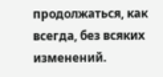продолжаться, как всегда, без всяких изменений.